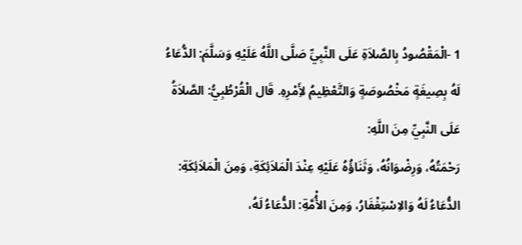1 -الْمَقْصُودُ بِالصَّلاَةِ عَلَى النَّبِيِّ صَلَّى اللَّهُ عَلَيْهِ وَسَلَّمَ: الدُّعَاءُ لَهُ بِصِيغَةٍ مَخْصُوصَةٍ وَالتَّعْظِيمُ لأَِمْرِهِ. قَال الْقُرْطُبِيُّ: الصَّلاَةُ عَلَى النَّبِيِّ مِنَ اللَّهِ:
رَحْمَتُهُ، وَرِضْوَانُهُ، وَثَنَاؤُهُ عَلَيْهِ عِنْدَ الْمَلاَئِكَةِ، وَمِنَ الْمَلاَئِكَةِ: الدُّعَاءُ لَهُ وَالاِسْتِغْفَارُ، وَمِنَ الأُْمَّةِ: الدُّعَاءُ لَهُ،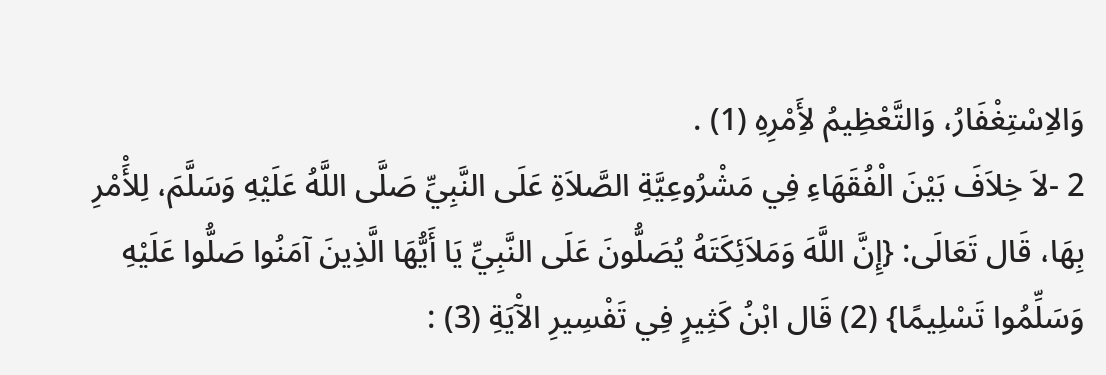وَالاِسْتِغْفَارُ، وَالتَّعْظِيمُ لأَِمْرِهِ (1) .
2 -لاَ خِلاَفَ بَيْنَ الْفُقَهَاءِ فِي مَشْرُوعِيَّةِ الصَّلاَةِ عَلَى النَّبِيِّ صَلَّى اللَّهُ عَلَيْهِ وَسَلَّمَ، لِلأَْمْرِ بِهَا، قَال تَعَالَى: {إِنَّ اللَّهَ وَمَلاَئِكَتَهُ يُصَلُّونَ عَلَى النَّبِيِّ يَا أَيُّهَا الَّذِينَ آمَنُوا صَلُّوا عَلَيْهِ وَسَلِّمُوا تَسْلِيمًا} (2) قَال ابْنُ كَثِيرٍ فِي تَفْسِيرِ الآْيَةِ (3) :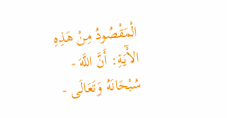الْمَقْصُودُ مِنْ هَذِهِ الآْيَةِ: أَنَّ اللَّهَ - سُبْحَانَهُ وَتَعَالَى -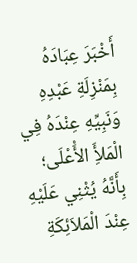أَخْبَرَ عِبَادَهُ بِمَنْزِلَةِ عَبْدِهِ وَنَبِيِّهِ عِنْدَهُ فِي الْمَلأَِ الأَْعْلَى؛ بِأَنَّهُ يُثْنِي عَلَيْهِ عِنْدَ الْمَلاَئِكَةِ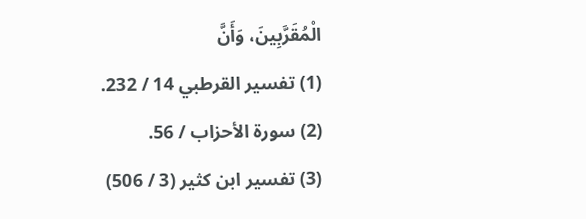الْمُقَرَّبِينَ، وَأَنَّ
(1) تفسير القرطبي 14 / 232.
(2) سورة الأحزاب / 56.
(3) تفسير ابن كثير (3 / 506)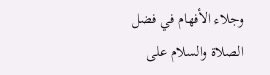وجلاء الأفهام في فضل الصلاة والسلام على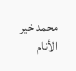محمد خير الأنام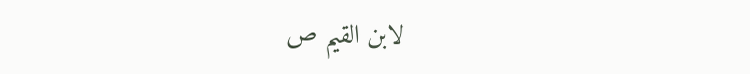لابن القيم ص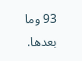93 وما بعدها.